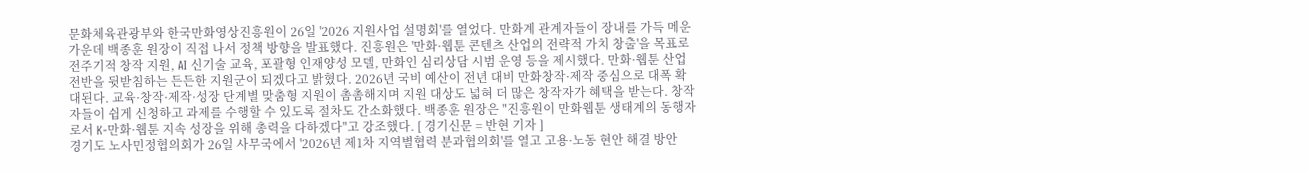문화체육관광부와 한국만화영상진흥원이 26일 '2026 지원사업 설명회'를 열었다. 만화계 관계자들이 장내를 가득 메운 가운데 백종훈 원장이 직접 나서 정책 방향을 발표했다. 진흥원은 '만화·웹툰 콘텐츠 산업의 전략적 가치 창출'을 목표로 전주기적 창작 지원, AI 신기술 교육, 포괄형 인재양성 모델, 만화인 심리상담 시범 운영 등을 제시했다. 만화·웹툰 산업 전반을 뒷받침하는 든든한 지원군이 되겠다고 밝혔다. 2026년 국비 예산이 전년 대비 만화창작·제작 중심으로 대폭 확대된다. 교육·창작·제작·성장 단계별 맞춤형 지원이 촘촘해지며 지원 대상도 넓혀 더 많은 창작자가 혜택을 받는다. 창작자들이 쉽게 신청하고 과제를 수행할 수 있도록 절차도 간소화했다. 백종훈 원장은 "진흥원이 만화웹툰 생태계의 동행자로서 K-만화·웹툰 지속 성장을 위해 총력을 다하겠다"고 강조했다. [ 경기신문 = 반현 기자 ]
경기도 노사민정협의회가 26일 사무국에서 '2026년 제1차 지역별협력 분과협의회'를 열고 고용·노동 현안 해결 방안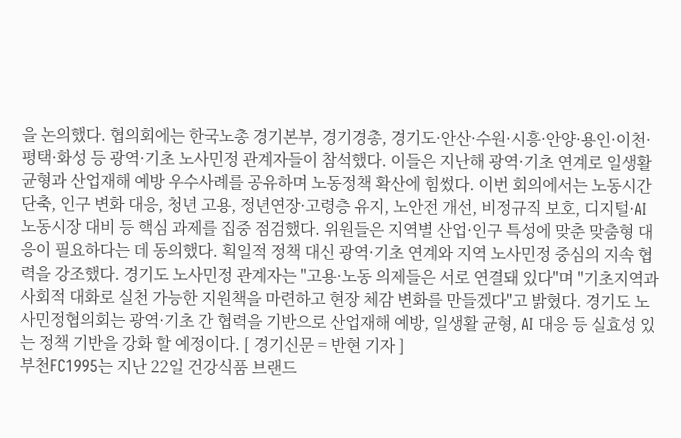을 논의했다. 협의회에는 한국노총 경기본부, 경기경총, 경기도·안산·수원·시흥·안양·용인·이천·평택·화성 등 광역·기초 노사민정 관계자들이 참석했다. 이들은 지난해 광역·기초 연계로 일생활 균형과 산업재해 예방 우수사례를 공유하며 노동정책 확산에 힘썼다. 이번 회의에서는 노동시간 단축, 인구 변화 대응, 청년 고용, 정년연장·고령층 유지, 노안전 개선, 비정규직 보호, 디지털·AI 노동시장 대비 등 핵심 과제를 집중 점검했다. 위원들은 지역별 산업·인구 특성에 맞춘 맞춤형 대응이 필요하다는 데 동의했다. 획일적 정책 대신 광역·기초 연계와 지역 노사민정 중심의 지속 협력을 강조했다. 경기도 노사민정 관계자는 "고용·노동 의제들은 서로 연결돼 있다"며 "기초지역과 사회적 대화로 실천 가능한 지원책을 마련하고 현장 체감 변화를 만들겠다"고 밝혔다. 경기도 노사민정협의회는 광역·기초 간 협력을 기반으로 산업재해 예방, 일생활 균형, AI 대응 등 실효성 있는 정책 기반을 강화 할 예정이다. [ 경기신문 = 반현 기자 ]
부천FC1995는 지난 22일 건강식품 브랜드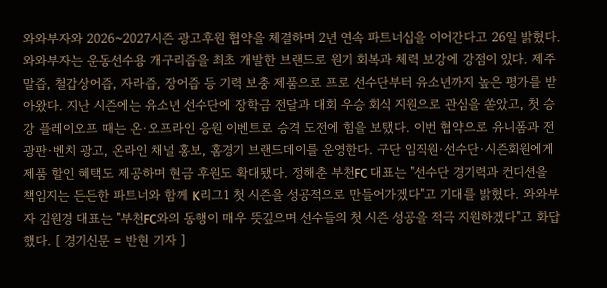와와부자와 2026~2027시즌 광고후원 협약을 체결하며 2년 연속 파트너십을 이어간다고 26일 밝혔다. 와와부자는 운동선수용 개구리즙을 최초 개발한 브랜드로 원기 회복과 체력 보강에 강점이 있다. 제주말즙, 철갑상어즙, 자라즙, 장어즙 등 기력 보충 제품으로 프로 선수단부터 유소년까지 높은 평가를 받아왔다. 지난 시즌에는 유소년 선수단에 장학금 전달과 대회 우승 회식 지원으로 관심을 쏟았고, 첫 승강 플레이오프 때는 온·오프라인 응원 이벤트로 승격 도전에 힘을 보탰다. 이번 협약으로 유니폼과 전광판·벤치 광고, 온라인 채널 홍보, 홈경기 브랜드데이를 운영한다. 구단 임직원·선수단·시즌회원에게 제품 할인 혜택도 제공하며 현금 후원도 확대됐다. 정해춘 부천FC 대표는 "선수단 경기력과 컨디션을 책임지는 든든한 파트너와 함께 K리그1 첫 시즌을 성공적으로 만들어가겠다"고 기대를 밝혔다. 와와부자 김원경 대표는 "부천FC와의 동행이 매우 뜻깊으며 선수들의 첫 시즌 성공을 적극 지원하겠다"고 화답했다. [ 경기신문 = 반현 기자 ]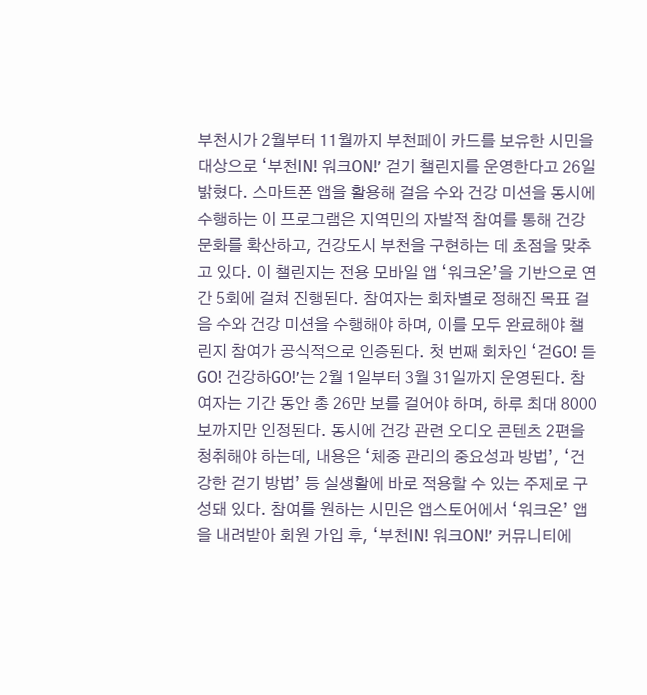부천시가 2월부터 11월까지 부천페이 카드를 보유한 시민을 대상으로 ‘부천IN! 워크ON!’ 걷기 챌린지를 운영한다고 26일 밝혔다. 스마트폰 앱을 활용해 걸음 수와 건강 미션을 동시에 수행하는 이 프로그램은 지역민의 자발적 참여를 통해 건강문화를 확산하고, 건강도시 부천을 구현하는 데 초점을 맞추고 있다. 이 챌린지는 전용 모바일 앱 ‘워크온’을 기반으로 연간 5회에 걸쳐 진행된다. 참여자는 회차별로 정해진 목표 걸음 수와 건강 미션을 수행해야 하며, 이를 모두 완료해야 챌린지 참여가 공식적으로 인증된다. 첫 번째 회차인 ‘걷GO! 듣GO! 건강하GO!’는 2월 1일부터 3월 31일까지 운영된다. 참여자는 기간 동안 총 26만 보를 걸어야 하며, 하루 최대 8000보까지만 인정된다. 동시에 건강 관련 오디오 콘텐츠 2편을 청취해야 하는데, 내용은 ‘체중 관리의 중요성과 방법’, ‘건강한 걷기 방법’ 등 실생활에 바로 적용할 수 있는 주제로 구성돼 있다. 참여를 원하는 시민은 앱스토어에서 ‘워크온’ 앱을 내려받아 회원 가입 후, ‘부천IN! 워크ON!’ 커뮤니티에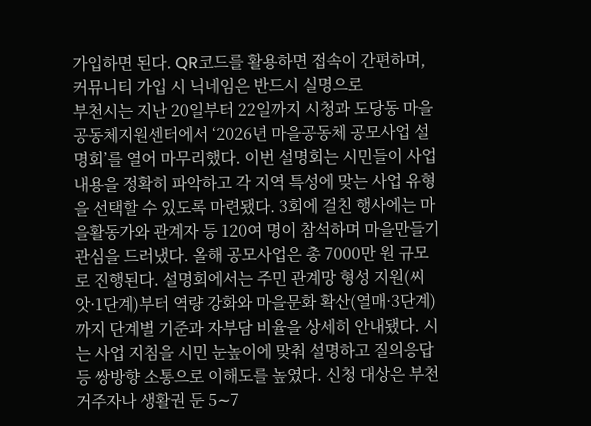가입하면 된다. QR코드를 활용하면 접속이 간편하며, 커뮤니티 가입 시 닉네임은 반드시 실명으로
부천시는 지난 20일부터 22일까지 시청과 도당동 마을공동체지원센터에서 ‘2026년 마을공동체 공모사업 설명회’를 열어 마무리했다. 이번 설명회는 시민들이 사업 내용을 정확히 파악하고 각 지역 특성에 맞는 사업 유형을 선택할 수 있도록 마련됐다. 3회에 걸친 행사에는 마을활동가와 관계자 등 120여 명이 참석하며 마을만들기 관심을 드러냈다. 올해 공모사업은 총 7000만 원 규모로 진행된다. 설명회에서는 주민 관계망 형성 지원(씨앗·1단계)부터 역량 강화와 마을문화 확산(열매·3단계)까지 단계별 기준과 자부담 비율을 상세히 안내됐다. 시는 사업 지침을 시민 눈높이에 맞춰 설명하고 질의응답 등 쌍방향 소통으로 이해도를 높였다. 신청 대상은 부천 거주자나 생활권 둔 5∼7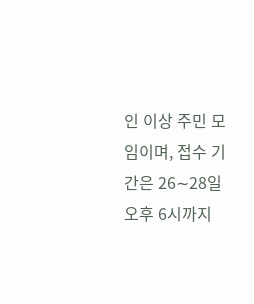인 이상 주민 모임이며, 접수 기간은 26∼28일 오후 6시까지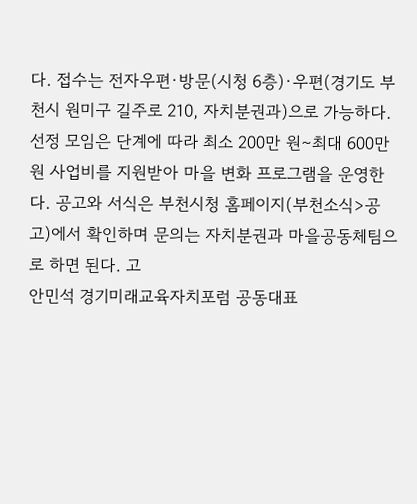다. 접수는 전자우편·방문(시청 6층)·우편(경기도 부천시 원미구 길주로 210, 자치분권과)으로 가능하다. 선정 모임은 단계에 따라 최소 200만 원∼최대 600만 원 사업비를 지원받아 마을 변화 프로그램을 운영한다. 공고와 서식은 부천시청 홈페이지(부천소식>공고)에서 확인하며 문의는 자치분권과 마을공동체팀으로 하면 된다. 고
안민석 경기미래교육자치포럼 공동대표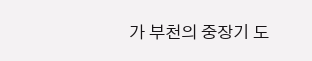가 부천의 중장기 도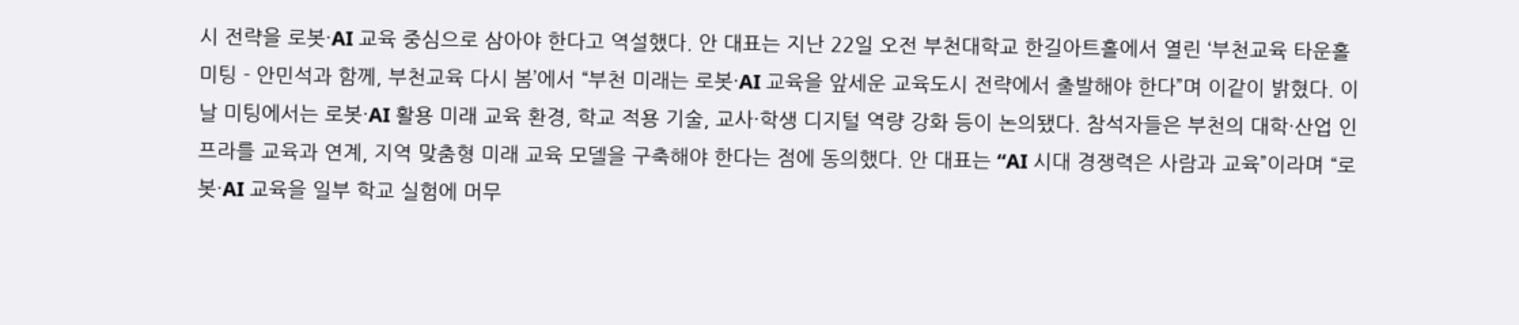시 전략을 로봇·AI 교육 중심으로 삼아야 한다고 역설했다. 안 대표는 지난 22일 오전 부천대학교 한길아트홀에서 열린 ‘부천교육 타운홀미팅 - 안민석과 함께, 부천교육 다시 봄’에서 “부천 미래는 로봇·AI 교육을 앞세운 교육도시 전략에서 출발해야 한다”며 이같이 밝혔다. 이날 미팅에서는 로봇·AI 활용 미래 교육 환경, 학교 적용 기술, 교사·학생 디지털 역량 강화 등이 논의됐다. 참석자들은 부천의 대학·산업 인프라를 교육과 연계, 지역 맞춤형 미래 교육 모델을 구축해야 한다는 점에 동의했다. 안 대표는 “AI 시대 경쟁력은 사람과 교육”이라며 “로봇·AI 교육을 일부 학교 실험에 머무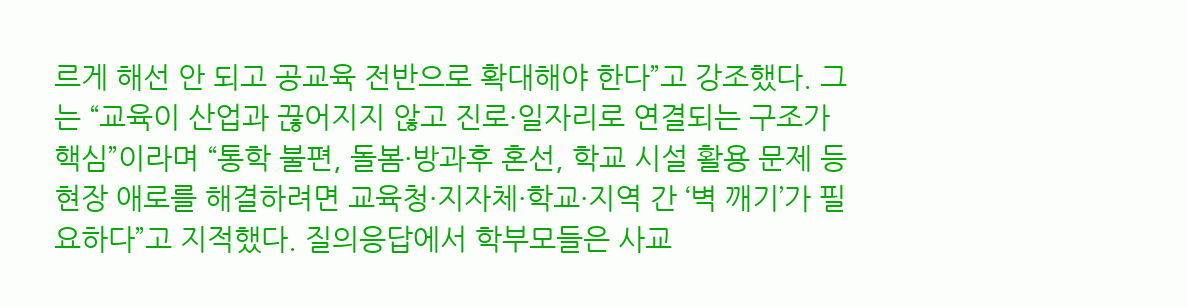르게 해선 안 되고 공교육 전반으로 확대해야 한다”고 강조했다. 그는 “교육이 산업과 끊어지지 않고 진로·일자리로 연결되는 구조가 핵심”이라며 “통학 불편, 돌봄·방과후 혼선, 학교 시설 활용 문제 등 현장 애로를 해결하려면 교육청·지자체·학교·지역 간 ‘벽 깨기’가 필요하다”고 지적했다. 질의응답에서 학부모들은 사교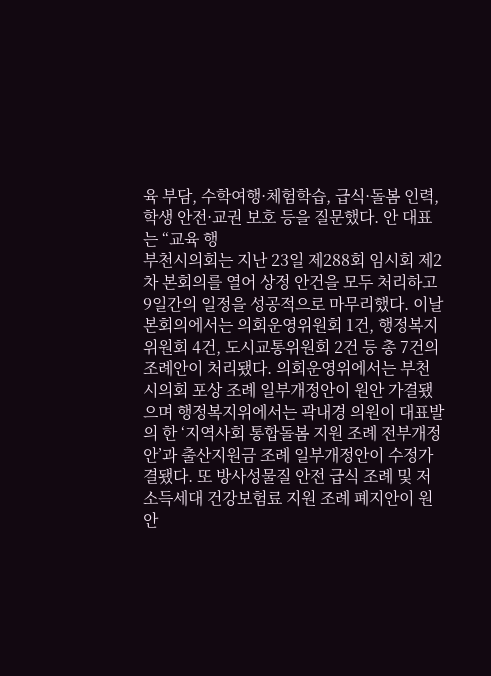육 부담, 수학여행·체험학습, 급식·돌봄 인력, 학생 안전·교권 보호 등을 질문했다. 안 대표는 “교육 행
부천시의회는 지난 23일 제288회 임시회 제2차 본회의를 열어 상정 안건을 모두 처리하고 9일간의 일정을 성공적으로 마무리했다. 이날 본회의에서는 의회운영위원회 1건, 행정복지위원회 4건, 도시교통위원회 2건 등 총 7건의 조례안이 처리됐다. 의회운영위에서는 부천시의회 포상 조례 일부개정안이 원안 가결됐으며 행정복지위에서는 곽내경 의원이 대표발의 한 ‘지역사회 통합돌봄 지원 조례 전부개정안’과 출산지원금 조례 일부개정안이 수정가결됐다. 또 방사성물질 안전 급식 조례 및 저소득세대 건강보험료 지원 조례 폐지안이 원안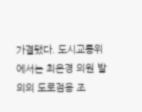가결됐다. 도시교통위에서는 최은경 의원 발의의 도로점용 조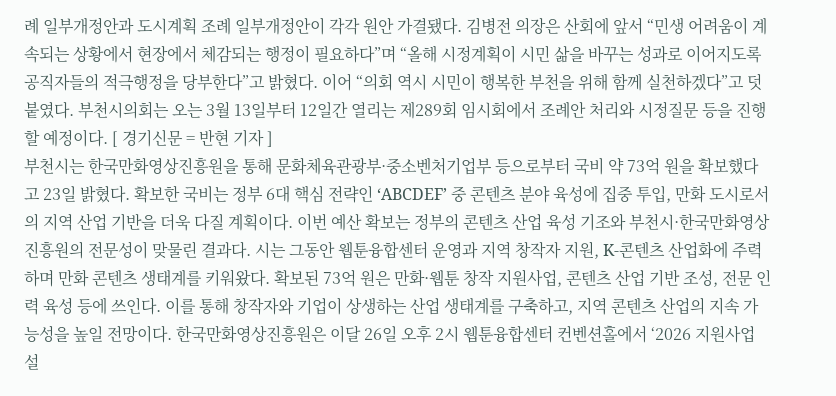례 일부개정안과 도시계획 조례 일부개정안이 각각 원안 가결됐다. 김병전 의장은 산회에 앞서 “민생 어려움이 계속되는 상황에서 현장에서 체감되는 행정이 필요하다”며 “올해 시정계획이 시민 삶을 바꾸는 성과로 이어지도록 공직자들의 적극행정을 당부한다”고 밝혔다. 이어 “의회 역시 시민이 행복한 부천을 위해 함께 실천하겠다”고 덧붙였다. 부천시의회는 오는 3월 13일부터 12일간 열리는 제289회 임시회에서 조례안 처리와 시정질문 등을 진행할 예정이다. [ 경기신문 = 반현 기자 ]
부천시는 한국만화영상진흥원을 통해 문화체육관광부·중소벤처기업부 등으로부터 국비 약 73억 원을 확보했다고 23일 밝혔다. 확보한 국비는 정부 6대 핵심 전략인 ‘ABCDEF’ 중 콘텐츠 분야 육성에 집중 투입, 만화 도시로서의 지역 산업 기반을 더욱 다질 계획이다. 이번 예산 확보는 정부의 콘텐츠 산업 육성 기조와 부천시·한국만화영상진흥원의 전문성이 맞물린 결과다. 시는 그동안 웹툰융합센터 운영과 지역 창작자 지원, K-콘텐츠 산업화에 주력하며 만화 콘텐츠 생태계를 키워왔다. 확보된 73억 원은 만화·웹툰 창작 지원사업, 콘텐츠 산업 기반 조성, 전문 인력 육성 등에 쓰인다. 이를 통해 창작자와 기업이 상생하는 산업 생태계를 구축하고, 지역 콘텐츠 산업의 지속 가능성을 높일 전망이다. 한국만화영상진흥원은 이달 26일 오후 2시 웹툰융합센터 컨벤션홀에서 ‘2026 지원사업 설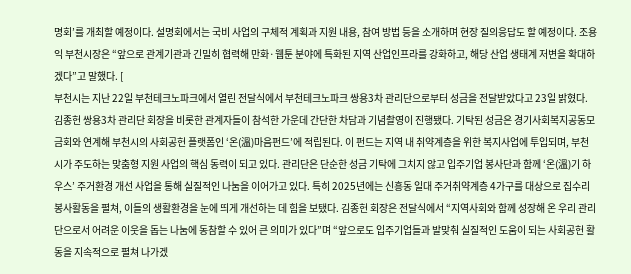명회’를 개최할 예정이다. 설명회에서는 국비 사업의 구체적 계획과 지원 내용, 참여 방법 등을 소개하며 현장 질의응답도 할 예정이다. 조용익 부천시장은 “앞으로 관계기관과 긴밀히 협력해 만화·웹툰 분야에 특화된 지역 산업인프라를 강화하고, 해당 산업 생태계 저변을 확대하겠다”고 말했다. [
부천시는 지난 22일 부천테크노파크에서 열린 전달식에서 부천테크노파크 쌍용3차 관리단으로부터 성금을 전달받았다고 23일 밝혔다. 김종헌 쌍용3차 관리단 회장을 비롯한 관계자들이 참석한 가운데 간단한 차담과 기념촬영이 진행됐다. 기탁된 성금은 경기사회복지공동모금회와 연계해 부천시의 사회공헌 플랫폼인 ‘온(溫)마음펀드’에 적립된다. 이 펀드는 지역 내 취약계층을 위한 복지사업에 투입되며, 부천시가 주도하는 맞춤형 지원 사업의 핵심 동력이 되고 있다. 관리단은 단순한 성금 기탁에 그치지 않고 입주기업 봉사단과 함께 ‘온(溫)기 하우스’ 주거환경 개선 사업을 통해 실질적인 나눔을 이어가고 있다. 특히 2025년에는 신흥동 일대 주거취약계층 4가구를 대상으로 집수리 봉사활동을 펼쳐, 이들의 생활환경을 눈에 띄게 개선하는 데 힘을 보탰다. 김종헌 회장은 전달식에서 “지역사회와 함께 성장해 온 우리 관리단으로서 어려운 이웃을 돕는 나눔에 동참할 수 있어 큰 의미가 있다”며 “앞으로도 입주기업들과 발맞춰 실질적인 도움이 되는 사회공헌 활동을 지속적으로 펼쳐 나가겠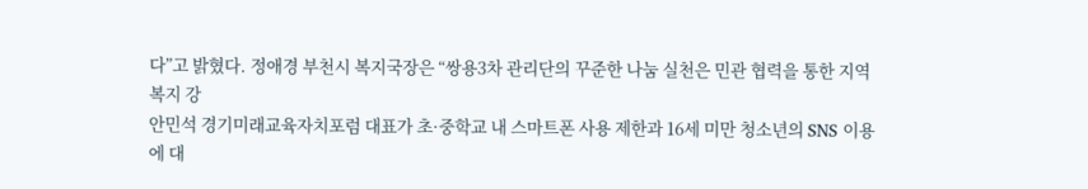다”고 밝혔다. 정애경 부천시 복지국장은 “쌍용3차 관리단의 꾸준한 나눔 실천은 민관 협력을 통한 지역복지 강
안민석 경기미래교육자치포럼 대표가 초·중학교 내 스마트폰 사용 제한과 16세 미만 청소년의 SNS 이용에 대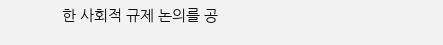한 사회적 규제 논의를 공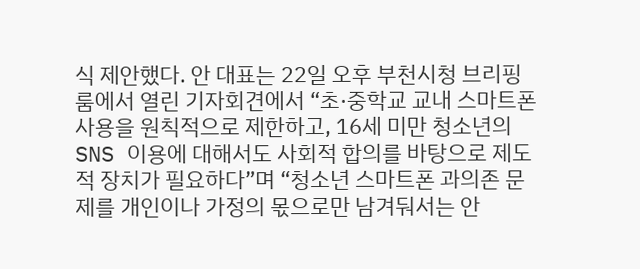식 제안했다. 안 대표는 22일 오후 부천시청 브리핑룸에서 열린 기자회견에서 “초·중학교 교내 스마트폰 사용을 원칙적으로 제한하고, 16세 미만 청소년의 SNS 이용에 대해서도 사회적 합의를 바탕으로 제도적 장치가 필요하다”며 “청소년 스마트폰 과의존 문제를 개인이나 가정의 몫으로만 남겨둬서는 안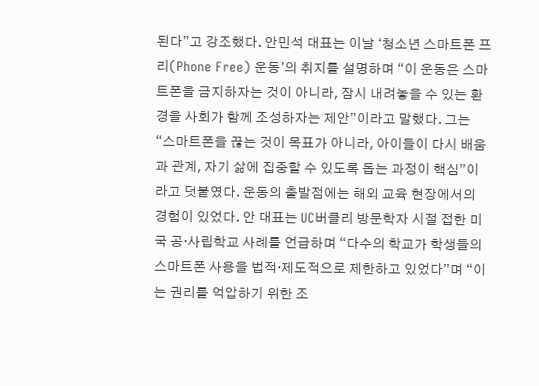된다”고 강조했다. 안민석 대표는 이날 ‘청소년 스마트폰 프리(Phone Free) 운동’의 취지를 설명하며 “이 운동은 스마트폰을 금지하자는 것이 아니라, 잠시 내려놓을 수 있는 환경을 사회가 함께 조성하자는 제안”이라고 말했다. 그는 “스마트폰을 끊는 것이 목표가 아니라, 아이들이 다시 배움과 관계, 자기 삶에 집중할 수 있도록 돕는 과정이 핵심”이라고 덧붙였다. 운동의 출발점에는 해외 교육 현장에서의 경험이 있었다. 안 대표는 UC버클리 방문학자 시절 접한 미국 공·사립학교 사례를 언급하며 “다수의 학교가 학생들의 스마트폰 사용을 법적·제도적으로 제한하고 있었다”며 “이는 권리를 억압하기 위한 조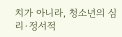치가 아니라, 청소년의 심리·정서적